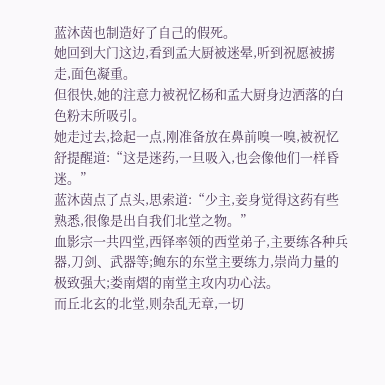蓝沐茵也制造好了自己的假死。
她回到大门这边,看到孟大厨被迷晕,听到祝愿被掳走,面色凝重。
但很快,她的注意力被祝忆杨和孟大厨身边洒落的白色粉末所吸引。
她走过去,捻起一点,刚准备放在鼻前嗅一嗅,被祝忆舒提醒道:“这是迷药,一旦吸入,也会像他们一样昏迷。”
蓝沐茵点了点头,思索道:“少主,妾身觉得这药有些熟悉,很像是出自我们北堂之物。”
血影宗一共四堂,西铎率领的西堂弟子,主要练各种兵器,刀剑、武器等;鲍东的东堂主要练力,崇尚力量的极致强大;娄南熠的南堂主攻内功心法。
而丘北玄的北堂,则杂乱无章,一切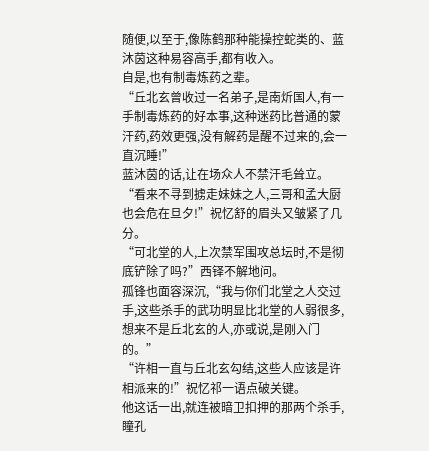随便,以至于,像陈鹤那种能操控蛇类的、蓝沐茵这种易容高手,都有收入。
自是,也有制毒炼药之辈。
“丘北玄曾收过一名弟子,是南炘国人,有一手制毒炼药的好本事,这种迷药比普通的蒙汗药,药效更强,没有解药是醒不过来的,会一直沉睡!”
蓝沐茵的话,让在场众人不禁汗毛耸立。
“看来不寻到掳走妹妹之人,三哥和孟大厨也会危在旦夕!”祝忆舒的眉头又皱紧了几分。
“可北堂的人,上次禁军围攻总坛时,不是彻底铲除了吗?”西铎不解地问。
孤锋也面容深沉,“我与你们北堂之人交过手,这些杀手的武功明显比北堂的人弱很多,想来不是丘北玄的人,亦或说,是刚入门的。”
“许相一直与丘北玄勾结,这些人应该是许相派来的!”祝忆祁一语点破关键。
他这话一出,就连被暗卫扣押的那两个杀手,瞳孔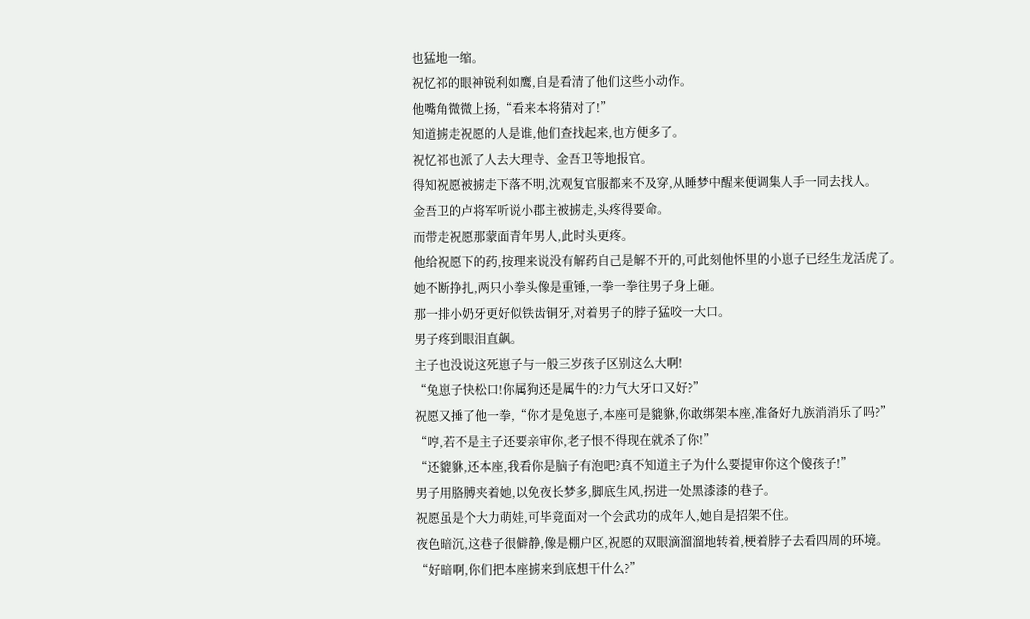也猛地一缩。
祝忆祁的眼神锐利如鹰,自是看清了他们这些小动作。
他嘴角微微上扬,“看来本将猜对了!”
知道掳走祝愿的人是谁,他们查找起来,也方便多了。
祝忆祁也派了人去大理寺、金吾卫等地报官。
得知祝愿被掳走下落不明,沈观复官服都来不及穿,从睡梦中醒来便调集人手一同去找人。
金吾卫的卢将军听说小郡主被掳走,头疼得要命。
而带走祝愿那蒙面青年男人,此时头更疼。
他给祝愿下的药,按理来说没有解药自己是解不开的,可此刻他怀里的小崽子已经生龙活虎了。
她不断挣扎,两只小拳头像是重锤,一拳一拳往男子身上砸。
那一排小奶牙更好似铁齿铜牙,对着男子的脖子猛咬一大口。
男子疼到眼泪直飙。
主子也没说这死崽子与一般三岁孩子区别这么大啊!
“兔崽子快松口!你属狗还是属牛的?力气大牙口又好?”
祝愿又捶了他一拳,“你才是兔崽子,本座可是貔貅,你敢绑架本座,准备好九族消消乐了吗?”
“哼,若不是主子还要亲审你,老子恨不得现在就杀了你!”
“还貔貅,还本座,我看你是脑子有泡吧?真不知道主子为什么要提审你这个傻孩子!”
男子用胳膊夹着她,以免夜长梦多,脚底生风,拐进一处黑漆漆的巷子。
祝愿虽是个大力萌娃,可毕竟面对一个会武功的成年人,她自是招架不住。
夜色暗沉,这巷子很僻静,像是棚户区,祝愿的双眼滴溜溜地转着,梗着脖子去看四周的环境。
“好暗啊,你们把本座掳来到底想干什么?”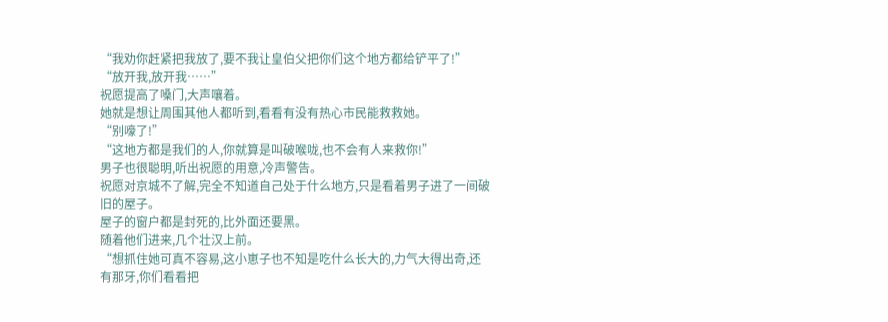“我劝你赶紧把我放了,要不我让皇伯父把你们这个地方都给铲平了!”
“放开我,放开我……”
祝愿提高了嗓门,大声嚷着。
她就是想让周围其他人都听到,看看有没有热心市民能救救她。
“别嚎了!”
“这地方都是我们的人,你就算是叫破喉咙,也不会有人来救你!”
男子也很聪明,听出祝愿的用意,冷声警告。
祝愿对京城不了解,完全不知道自己处于什么地方,只是看着男子进了一间破旧的屋子。
屋子的窗户都是封死的,比外面还要黑。
随着他们进来,几个壮汉上前。
“想抓住她可真不容易,这小崽子也不知是吃什么长大的,力气大得出奇,还有那牙,你们看看把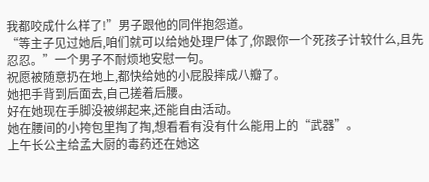我都咬成什么样了!”男子跟他的同伴抱怨道。
“等主子见过她后,咱们就可以给她处理尸体了,你跟你一个死孩子计较什么,且先忍忍。”一个男子不耐烦地安慰一句。
祝愿被随意扔在地上,都快给她的小屁股摔成八瓣了。
她把手背到后面去,自己搓着后腰。
好在她现在手脚没被绑起来,还能自由活动。
她在腰间的小挎包里掏了掏,想看看有没有什么能用上的“武器”。
上午长公主给孟大厨的毒药还在她这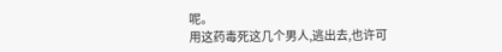呢。
用这药毒死这几个男人,逃出去,也许可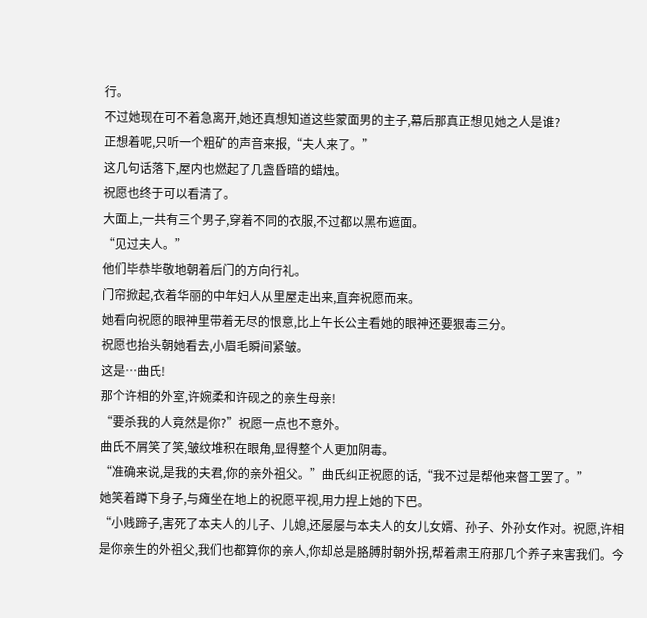行。
不过她现在可不着急离开,她还真想知道这些蒙面男的主子,幕后那真正想见她之人是谁?
正想着呢,只听一个粗矿的声音来报,“夫人来了。”
这几句话落下,屋内也燃起了几盏昏暗的蜡烛。
祝愿也终于可以看清了。
大面上,一共有三个男子,穿着不同的衣服,不过都以黑布遮面。
“见过夫人。”
他们毕恭毕敬地朝着后门的方向行礼。
门帘掀起,衣着华丽的中年妇人从里屋走出来,直奔祝愿而来。
她看向祝愿的眼神里带着无尽的恨意,比上午长公主看她的眼神还要狠毒三分。
祝愿也抬头朝她看去,小眉毛瞬间紧皱。
这是…曲氏!
那个许相的外室,许婉柔和许砚之的亲生母亲!
“要杀我的人竟然是你?”祝愿一点也不意外。
曲氏不屑笑了笑,皱纹堆积在眼角,显得整个人更加阴毒。
“准确来说,是我的夫君,你的亲外祖父。”曲氏纠正祝愿的话,“我不过是帮他来督工罢了。”
她笑着蹲下身子,与瘫坐在地上的祝愿平视,用力捏上她的下巴。
“小贱蹄子,害死了本夫人的儿子、儿媳,还屡屡与本夫人的女儿女婿、孙子、外孙女作对。祝愿,许相是你亲生的外祖父,我们也都算你的亲人,你却总是胳膊肘朝外拐,帮着肃王府那几个养子来害我们。今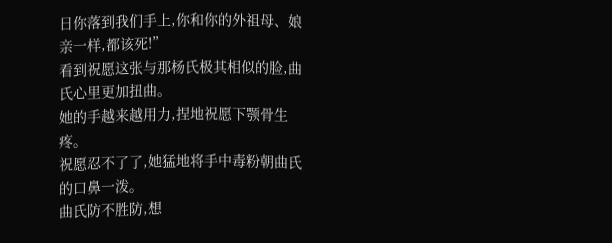日你落到我们手上,你和你的外祖母、娘亲一样,都该死!”
看到祝愿这张与那杨氏极其相似的脸,曲氏心里更加扭曲。
她的手越来越用力,捏地祝愿下颚骨生疼。
祝愿忍不了了,她猛地将手中毒粉朝曲氏的口鼻一泼。
曲氏防不胜防,想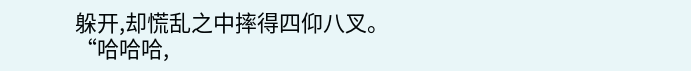躲开,却慌乱之中摔得四仰八叉。
“哈哈哈,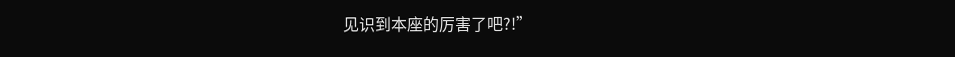见识到本座的厉害了吧?!”